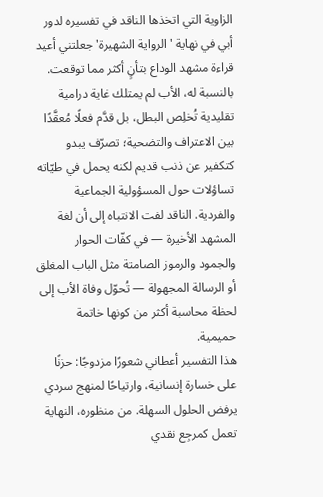الزاوية التي اتخذها الناقد في تفسيره لدور أبي في نهاية 'الرواية الشهيرة' جعلتني أعيد قراءة مشهد الوداع بتأنٍ أكثر مما توقعت.
بالنسبة له، الأب لم يمتلك غاية درامية تقليدية تُخلِص البطل، بل قدَّم فعلًا مُعقَّدًا بين الاعتراف والتضحية؛ تصرّف يبدو كتكفير عن ذنب قديم لكنه يحمل في طيّاته تساؤلات حول المسؤولية الجماعية والفردية. الناقد لفت الانتباه إلى أن لغة المشهد الأخيرة — في كفّات الحوار والجمود والرموز الصامتة مثل الباب المغلق أو الرسالة المجهولة — تُحوّل وفاة الأب إلى لحظة محاسبة أكثر من كونها خاتمة حميمية.
هذا التفسير أعطاني شعورًا مزدوجًا: حزنًا على خسارة إنسانية، وارتياحًا لمنهج سردي يرفض الحلول السهلة. من منظوره، النهاية تعمل كمرجِع نقدي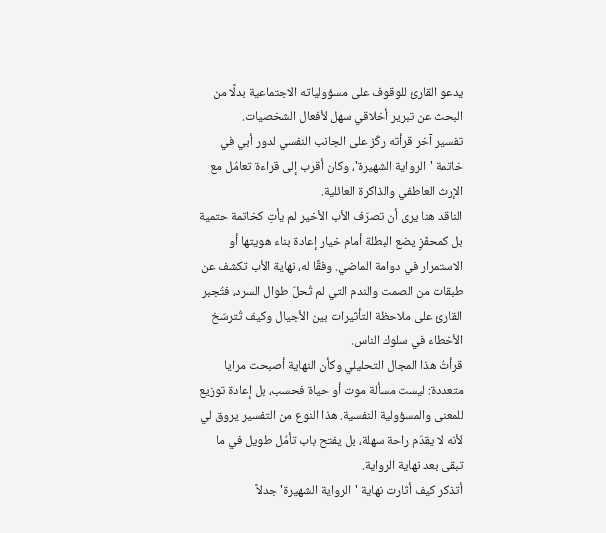يدعو القارئ للوقوف على مسؤولياته الاجتماعية بدلًا من البحث عن تبرير أخلاقي سهل لأفعال الشخصيات.
تفسير آخر قرأته ركّز على الجانب النفسي لدور أبي في خاتمة 'الرواية الشهيرة'، وكان أقرب إلى قراءة تعامُل مع الإرث العاطفي والذاكرة العائلية.
الناقد هنا يرى أن تصرّف الأب الأخير لم يأتِ كخاتمة حتمية بل كمحفّزٍ يضع البطلة أمام خيار إعادة بناء هويتها أو الاستمرار في دوامة الماضي. وفقًا له، نهاية الأب تكشف عن طبقات من الصمت والندم التي لم تُحلّ طوال السرد، فتُجبر القارئ على ملاحظة التأثيرات بين الأجيال وكيف تُترسّخ الأخطاء في سلوك الناس.
قرأتُ هذا المجال التحليلي وكأن النهاية أصبحت مرايا متعددة: ليست مسألة موت أو حياة فحسب، بل إعادة توزيع للمعنى والمسؤولية النفسية. هذا النوع من التفسير يروق لي لأنه لا يقدّم راحة سهلة، بل يفتح باب تأمُل طويل في ما تبقى بعد نهاية الرواية.
أتذكر كيف أثارت نهاية 'الرواية الشهيرة' جدلاً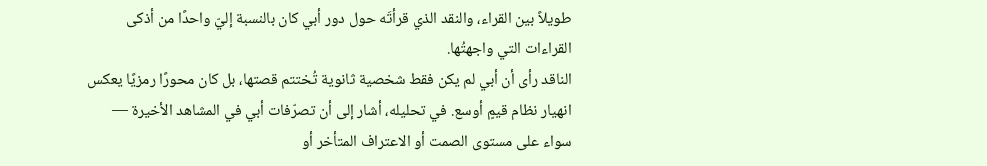طويلاً بين القراء، والنقد الذي قرأتَه حول دور أبي كان بالنسبة إليّ واحدًا من أذكى القراءات التي واجهتُها.
الناقد رأى أن أبي لم يكن فقط شخصية ثانوية تُختتم قصتها، بل كان محورًا رمزيًا يعكس انهيار نظام قيمٍ أوسع. في تحليله، أشار إلى أن تصرّفات أبي في المشاهد الأخيرة — سواء على مستوى الصمت أو الاعتراف المتأخر أو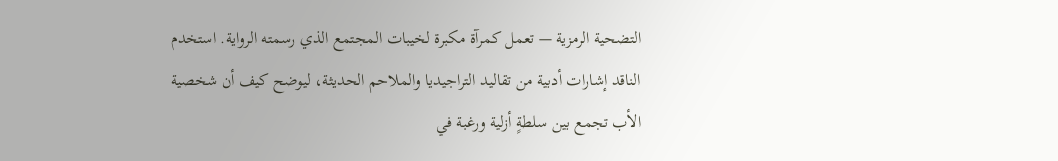التضحية الرمزية — تعمل كمرآة مكبرة لخيبات المجتمع الذي رسمته الرواية. استخدم الناقد إشارات أدبية من تقاليد التراجيديا والملاحم الحديثة، ليوضح كيف أن شخصية الأب تجمع بين سلطةٍ أزلية ورغبة في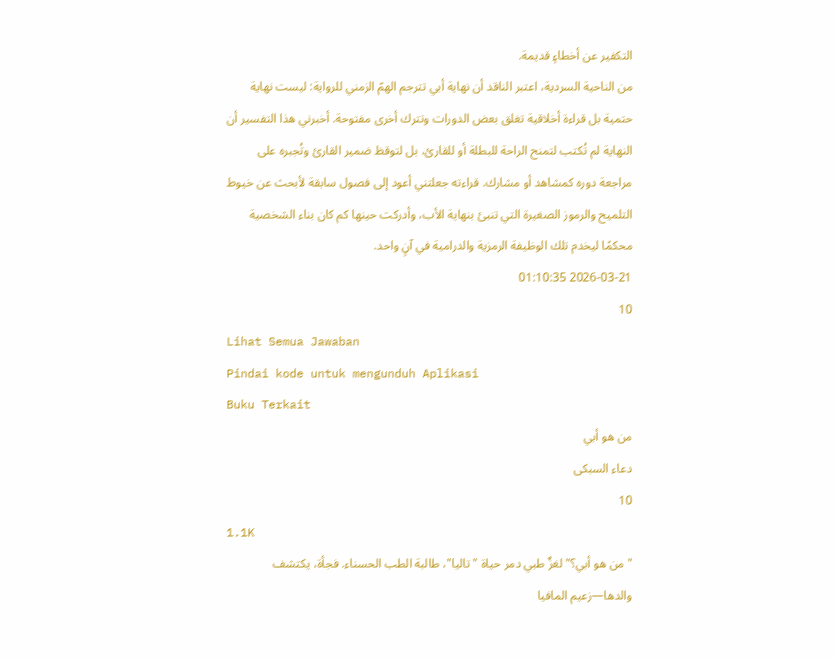التكفير عن أخطاءٍ قديمة.
من الناحية السردية، اعتبر الناقد أن نهاية أبي تترجم الهمّ الزمني للرواية: ليست نهاية حتمية بل قراءة أخلاقية تغلق بعض الدورات وتترك أخرى مفتوحة. أخبرني هذا التفسير أن النهاية لم تُكتب لتمنح الراحة للبطلة أو للقارئ، بل لتوقظ ضمير القارئ وتُجبره على مراجعة دوره كمشاهد أو مشارك. قراءته جعلتني أعود إلى فصول سابقة لأبحث عن خيوط التلميح والرموز الصغيرة التي تنبئ بنهاية الأب، وأدركت حينها كم كان بناء الشخصية محكمًا ليخدم تلك الوظيفة الرمزية والدرامية في آنٍ واحد.
2026-03-21 01:10:35
10
Lihat Semua Jawaban
Pindai kode untuk mengunduh Aplikasi
Buku Terkait
من هو أبي
دعاء السبكى
10
1.1K
"من هو أبي؟" لغزٌ طبي دمر حياة "تاليا"، طالبة الطب الحسناء. فجأة، يكتشف والدها—زعيم المافيا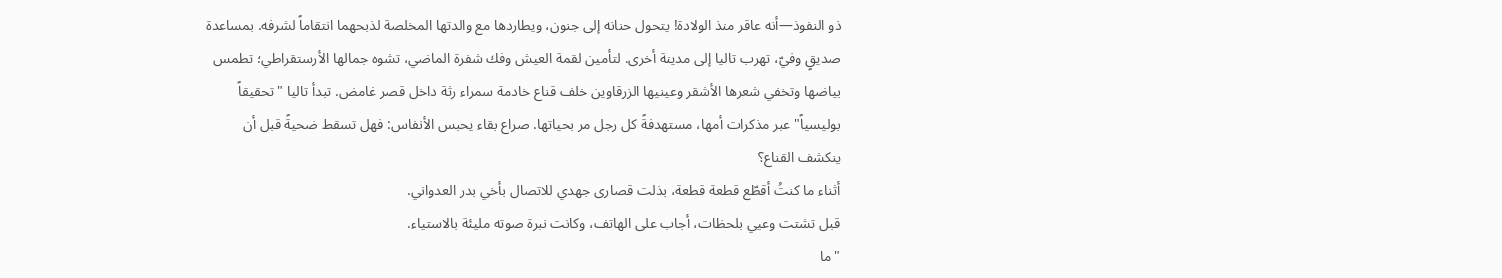ذو النفوذ—أنه عاقر منذ الولادة! يتحول حنانه إلى جنون، ويطاردها مع والدتها المخلصة لذبحهما انتقاماً لشرفه. بمساعدة صديقٍ وفيّ، تهرب تاليا إلى مدينة أخرى. لتأمين لقمة العيش وفك شفرة الماضي، تشوه جمالها الأرستقراطي؛ تطمس بياضها وتخفي شعرها الأشقر وعينيها الزرقاوين خلف قناع خادمة سمراء رثة داخل قصر غامض. تبدأ تاليا "تحقيقاً بوليسياً" عبر مذكرات أمها، مستهدفةً كل رجل مر بحياتها. صراع بقاء يحبس الأنفاس: فهل تسقط ضحيةً قبل أن ينكشف القناع؟
أثناء ما كنتُ أقطّع قطعة قطعة، بذلت قصارى جهدي للاتصال بأخي بدر العدواني.
قبل تشتت وعيي بلحظات، أجاب على الهاتف، وكانت نبرة صوته مليئة بالاستياء.
"ما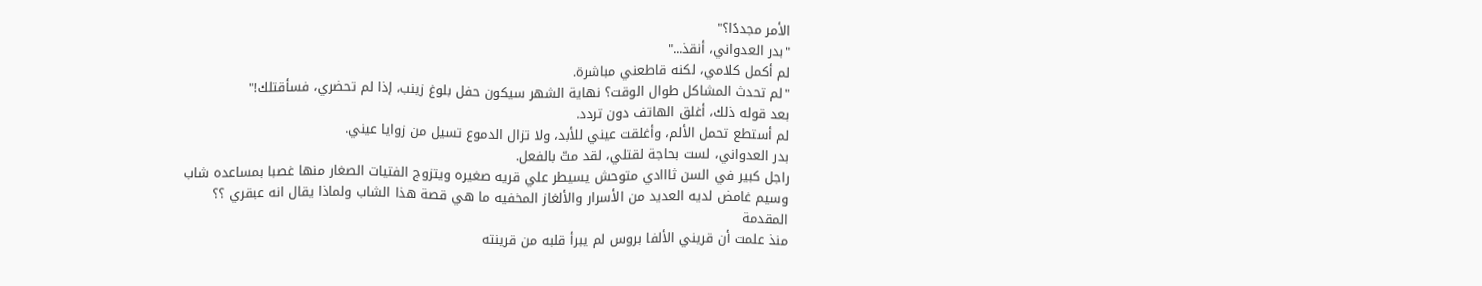الأمر مجددًا؟"
"بدر العدواني، أنقذ..."
لم أكمل كلامي، لكنه قاطعني مباشرة.
"لم تحدث المشاكل طوال الوقت؟ نهاية الشهر سيكون حفل بلوغ زينب، إذا لم تحضري، فسأقتلك!"
بعد قوله ذلك، أغلق الهاتف دون تردد.
لم أستطع تحمل الألم، وأغلقت عيني للأبد، ولا تزال الدموع تسيل من زوايا عيني.
بدر العدواني، لست بحاجة لقتلي، لقد متّ بالفعل.
راجل كبير في السن ثااادي متوحش يسيطر علي قريه صغيره ويتزوج الفتيات الصغار منها غصبا بمساعده شاب وسيم غامض لديه العديد من الأسرار والألغاز المخفيه ما هي قصة هذا الشاب ولماذا يقال انه عبقري ؟؟
المقدمة
منذ علمت أن قريني الألفا بروس لم يبرأ قلبه من قرينته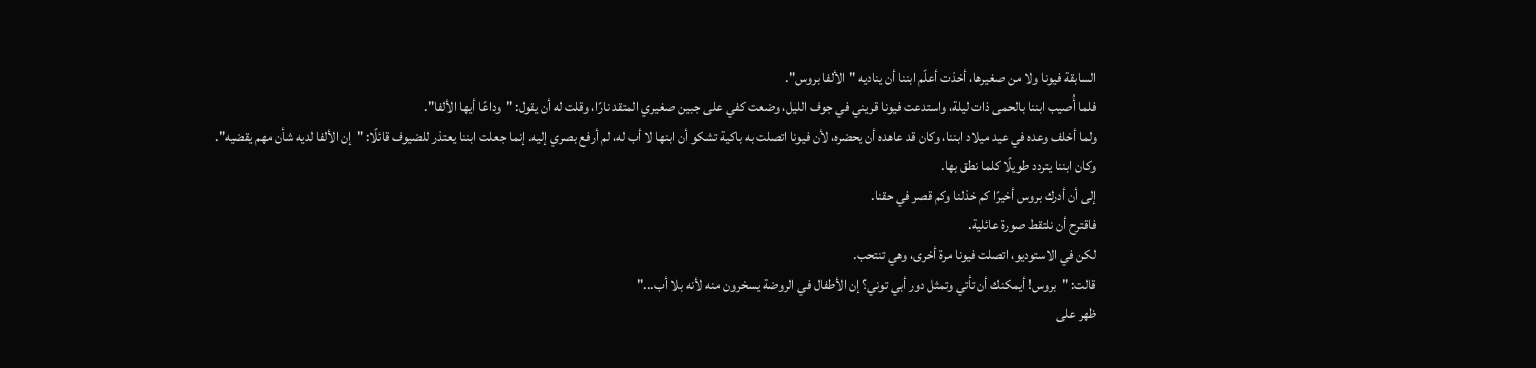السابقة فيونا ولا من صغيرها، أخذت أعلّم ابننا أن يناديه "الألفا بروس".
فلما أُصيب ابننا بالحمى ذات ليلة، واستدعت فيونا قريني في جوف الليل، وضعت كفي على جبين صغيري المتقد نارًا، وقلت له أن يقول: "وداعًا أيها الألفا".
ولما أخلف وعده في عيد ميلاد ابننا، وكان قد عاهده أن يحضره، لأن فيونا اتصلت به باكية تشكو أن ابنها لا أب له، لم أرفع بصري إليه. إنما جعلت ابننا يعتذر للضيوف قائلًا: "إن الألفا لديه شأن مهم يقضيه".
وكان ابننا يتردد طويلًا كلما نطق بها.
إلى أن أدرك بروس أخيرًا كم خذلنا وكم قصر في حقنا.
فاقترح أن نلتقط صورة عائلية.
لكن في الاستوديو، اتصلت فيونا مرة أخرى، وهي تنتحب.
قالت: "بروس! أيمكنك أن تأتي وتمثل دور أبي توني؟ إن الأطفال في الروضة يسخرون منه لأنه بلا أب..."
ظهر على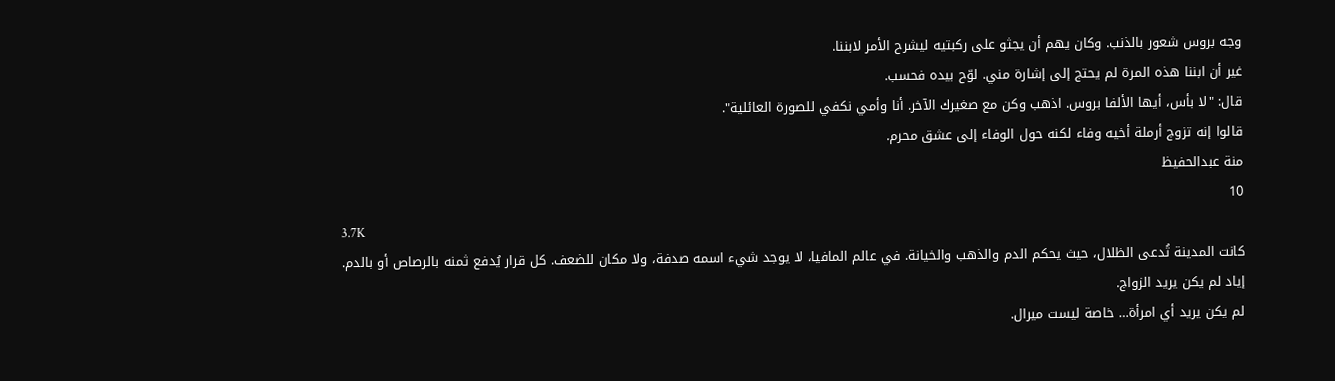وجه بروس شعور بالذنب. وكان يهم أن يجثو على ركبتيه ليشرح الأمر لابننا.
غير أن ابننا هذه المرة لم يحتج إلى إشارة مني. لوّح بيده فحسب.
قال: "لا بأس، أيها الألفا بروس. اذهب وكن مع صغيرك الآخر. أنا وأمي نكفي للصورة العائلية".
قالوا إنه تزوج أرملة أخيه وفاء لكنه حول الوفاء إلى عشق محرم.
منة عبدالحفيظ
10
3.7K
كانت المدينة تُدعى الظلال، حيث يحكم الدم والذهب والخيانة. في عالم المافيا، لا يوجد شيء اسمه صدفة، ولا مكان للضعف. كل قرار يُدفع ثمنه بالرصاص أو بالدم.
إياد لم يكن يريد الزواج.
لم يكن يريد أي امرأة… خاصة ليست ميرال.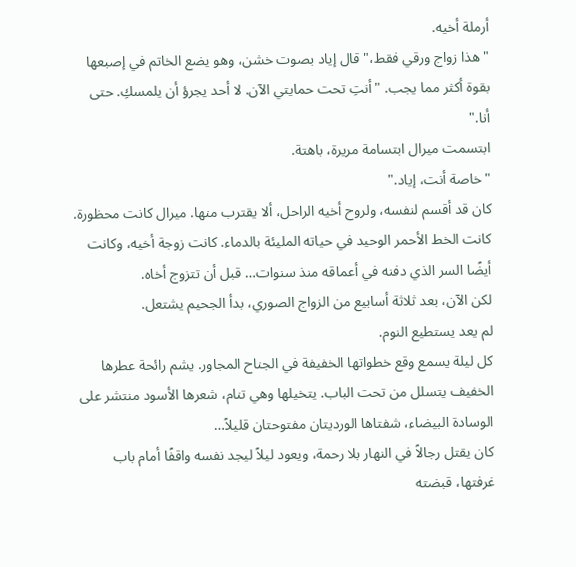أرملة أخيه.
"هذا زواج ورقي فقط،" قال إياد بصوت خشن، وهو يضع الخاتم في إصبعها بقوة أكثر مما يجب. "أنتِ تحت حمايتي الآن. لا أحد يجرؤ أن يلمسكِ. حتى أنا."
ابتسمت ميرال ابتسامة مريرة، باهتة.
"خاصة أنت، إياد."
كان قد أقسم لنفسه، ولروح أخيه الراحل، ألا يقترب منها. ميرال كانت محظورة. كانت الخط الأحمر الوحيد في حياته المليئة بالدماء. كانت زوجة أخيه، وكانت أيضًا السر الذي دفنه في أعماقه منذ سنوات… قبل أن تتزوج أخاه.
لكن الآن، بعد ثلاثة أسابيع من الزواج الصوري، بدأ الجحيم يشتعل.
لم يعد يستطيع النوم.
كل ليلة يسمع وقع خطواتها الخفيفة في الجناح المجاور. يشم رائحة عطرها الخفيف يتسلل من تحت الباب. يتخيلها وهي تنام، شعرها الأسود منتشر على الوسادة البيضاء، شفتاها الورديتان مفتوحتان قليلاً…
كان يقتل رجالاً في النهار بلا رحمة، ويعود ليلاً ليجد نفسه واقفًا أمام باب غرفتها، قبضته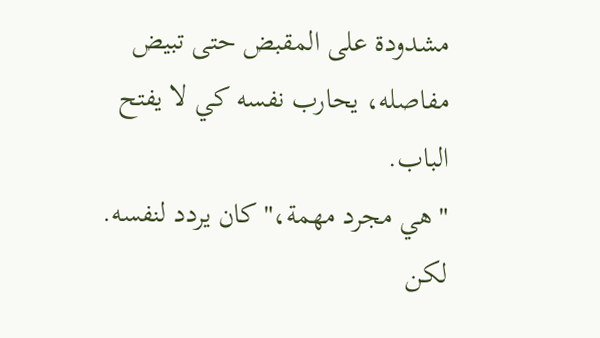مشدودة على المقبض حتى تبيض مفاصله، يحارب نفسه كي لا يفتح الباب.
"هي مجرد مهمة،" كان يردد لنفسه.
لكن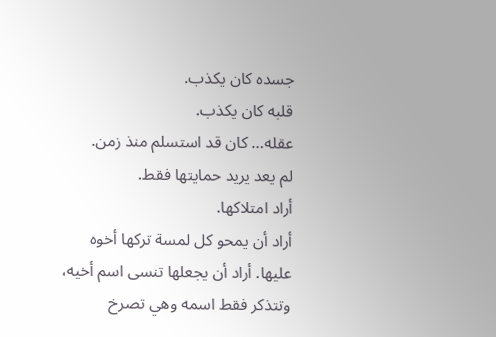جسده كان يكذب.
قلبه كان يكذب.
عقله… كان قد استسلم منذ زمن.
لم يعد يريد حمايتها فقط.
أراد امتلاكها.
أراد أن يمحو كل لمسة تركها أخوه عليها. أراد أن يجعلها تنسى اسم أخيه، وتتذكر فقط اسمه وهي تصرخ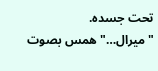تحت جسده.
"ميرال…" همس بصوت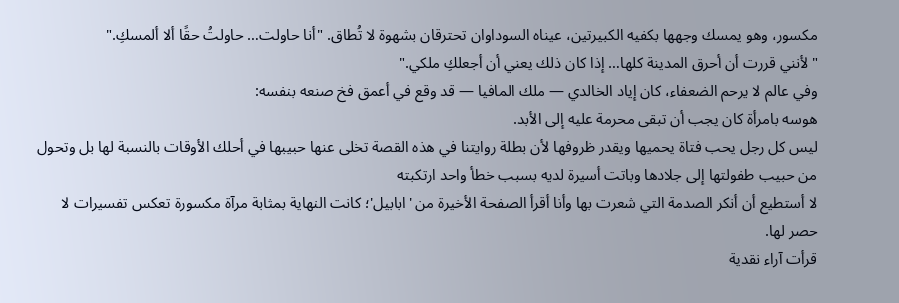مكسور، وهو يمسك وجهها بكفيه الكبيرتين، عيناه السوداوان تحترقان بشهوة لا تُطاق. "أنا حاولت… حاولتُ حقًا ألا ألمسكِ."
"لأنني قررت أن أحرق المدينة كلها… إذا كان ذلك يعني أن أجعلكِ ملكي."
وفي عالم لا يرحم الضعفاء، كان إياد الخالدي — ملك المافيا — قد وقع في أعمق فخ صنعه بنفسه:
هوسه بامرأة كان يجب أن تبقى محرمة عليه إلى الأبد.
ليس كل رجل يحب فتاة يحميها ويقدر ظروفها لأن بطلة روايتنا في هذه القصة تخلى عنها حبيبها في أحلك الأوقات بالنسبة لها بل وتحول من حبيب طفولتها إلى جلادها وباتت أسيرة لديه بسبب خطأ واحد ارتكبته
لا أستطيع أن أنكر الصدمة التي شعرت بها وأنا أقرأ الصفحة الأخيرة من 'ابابيل'؛ كانت النهاية بمثابة مرآة مكسورة تعكس تفسيرات لا حصر لها.
قرأت آراء نقدية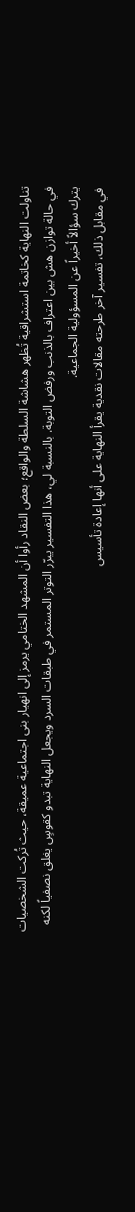تناولت النهاية كخاتمة استشراقية تُظهر هشاشة السلطة والواقع؛ بعض النقاد رأوا أن المشهد الختامي يرمز إلى انهيار بنى اجتماعية عميقة، حيث تُركت الشخصيات في حالة توازن هش بين اعتراف بالذنب ورفض التوبة. بالنسبة لي، هذا التفسير يبرّر التوتر المستمر في طبقات السرد ويجعل النهاية تبدو كقوسٍ يغلق نصفياً لكنه يترك سؤالاً أخيراً عن المسؤولية الجماعية.
في مقابل ذلك، تفسير آخر طرحته مقالات نقدية يقرأ النهاية على أنها إعادة تأسيس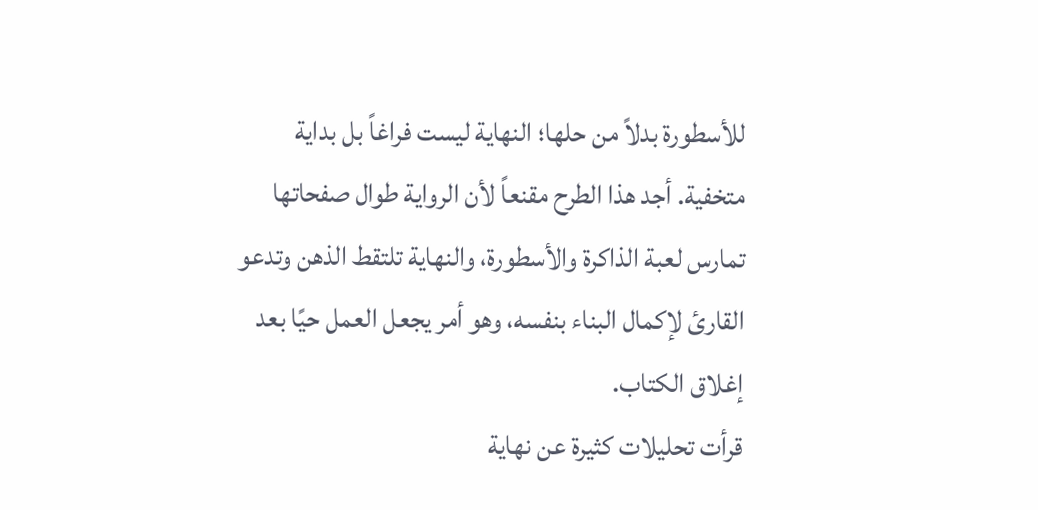للأسطورة بدلاً من حلها؛ النهاية ليست فراغاً بل بداية متخفية. أجد هذا الطرح مقنعاً لأن الرواية طوال صفحاتها تمارس لعبة الذاكرة والأسطورة، والنهاية تلتقط الذهن وتدعو القارئ لإكمال البناء بنفسه، وهو أمر يجعل العمل حيًا بعد إغلاق الكتاب.
قرأت تحليلات كثيرة عن نهاية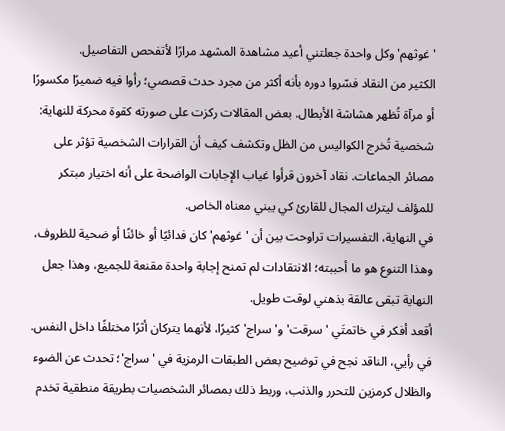'غوثهم' وكل واحدة جعلتني أعيد مشاهدة المشهد مرارًا لأتفحص التفاصيل.
الكثير من النقاد فسّروا دوره بأنه أكثر من مجرد حدث قصصي؛ رأوا فيه ضميرًا مكسورًا أو مرآة تُظهر هشاشة الأبطال. بعض المقالات ركزت على صورته كقوة محركة للنهاية: شخصية تُخرج الكواليس من الظل وتكشف كيف أن القرارات الشخصية تؤثر على مصائر الجماعات. نقاد آخرون قرأوا غياب الإجابات الواضحة على أنه اختيار مبتكر للمؤلف ليترك المجال للقارئ كي يبني معناه الخاص.
في النهاية، التفسيرات تراوحت بين أن 'غوثهم' كان فدائيًا أو خائنًا أو ضحية للظروف، وهذا التنوع هو ما أحببته؛ الانتقادات لم تمنح إجابة واحدة مقنعة للجميع، وهذا جعل النهاية تبقى عالقة بذهني لوقت طويل.
أقعد أفكر في خاتمتَي 'سرقت' و'سراج' كثيرًا، لأنهما يتركان أثرًا مختلفًا داخل النفس.
في رأيي، الناقد نجح في توضيح بعض الطبقات الرمزية في 'سراج'؛ تحدث عن الضوء والظلال كرمزين للتحرر والذنب، وربط ذلك بمصائر الشخصيات بطريقة منطقية تخدم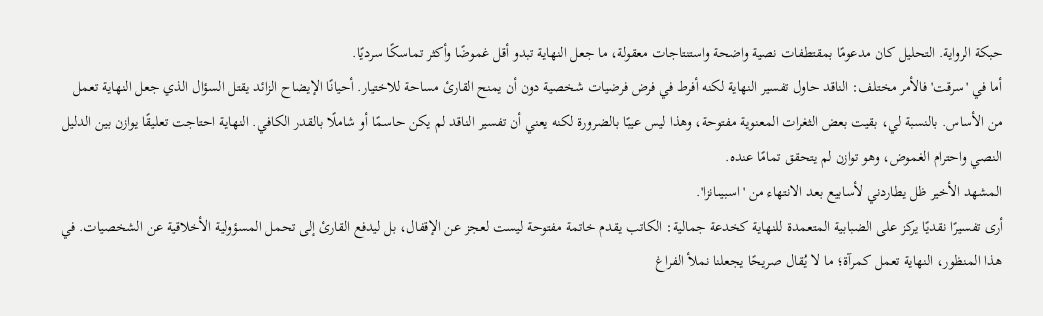حبكة الرواية. التحليل كان مدعومًا بمقتطفات نصية واضحة واستنتاجات معقولة، ما جعل النهاية تبدو أقل غموضًا وأكثر تماسكًا سرديًا.
أما في 'سرقت' فالأمر مختلف: الناقد حاول تفسير النهاية لكنه أفرط في فرض فرضيات شخصية دون أن يمنح القارئ مساحة للاختيار. أحيانًا الإيضاح الزائد يقتل السؤال الذي جعل النهاية تعمل من الأساس. بالنسبة لي، بقيت بعض الثغرات المعنوية مفتوحة، وهذا ليس عيبًا بالضرورة لكنه يعني أن تفسير الناقد لم يكن حاسمًا أو شاملًا بالقدر الكافي. النهاية احتاجت تعليقًا يوازن بين الدليل النصي واحترام الغموض، وهو توازن لم يتحقق تمامًا عنده.
المشهد الأخير ظل يطاردني لأسابيع بعد الانتهاء من 'اسبيىانزا'.
أرى تفسيرًا نقديًا يركز على الضبابية المتعمدة للنهاية كخدعة جمالية: الكاتب يقدم خاتمة مفتوحة ليست لعجز عن الإقفال، بل ليدفع القارئ إلى تحمل المسؤولية الأخلاقية عن الشخصيات. في هذا المنظور، النهاية تعمل كمرآة؛ ما لا يُقال صريحًا يجعلنا نملأ الفراغ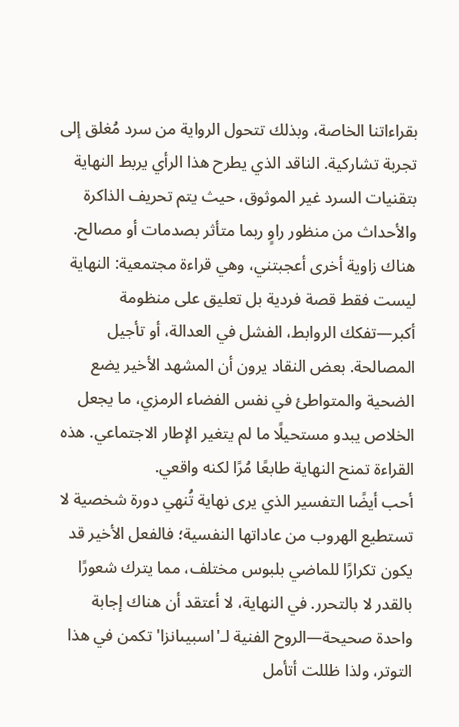بقراءاتنا الخاصة، وبذلك تتحول الرواية من سرد مُغلق إلى تجربة تشاركية. الناقد الذي يطرح هذا الرأي يربط النهاية بتقنيات السرد غير الموثوق، حيث يتم تحريف الذاكرة والأحداث من منظور راوٍ ربما متأثر بصدمات أو مصالح.
هناك زاوية أخرى أعجبتني، وهي قراءة مجتمعية: النهاية ليست فقط قصة فردية بل تعليق على منظومة أكبر—تفكك الروابط، الفشل في العدالة، أو تأجيل المصالحة. بعض النقاد يرون أن المشهد الأخير يضع الضحية والمتواطئ في نفس الفضاء الرمزي، ما يجعل الخلاص يبدو مستحيلًا ما لم يتغير الإطار الاجتماعي. هذه القراءة تمنح النهاية طابعًا مُرًا لكنه واقعي.
أحب أيضًا التفسير الذي يرى نهاية تُنهي دورة شخصية لا تستطيع الهروب من عاداتها النفسية؛ فالفعل الأخير قد يكون تكرارًا للماضي بلبوس مختلف، مما يترك شعورًا بالقدر لا بالتحرر. في النهاية، لا أعتقد أن هناك إجابة واحدة صحيحة—الروح الفنية لـ'اسبيىانزا' تكمن في هذا التوتر، ولذا ظللت أتأمل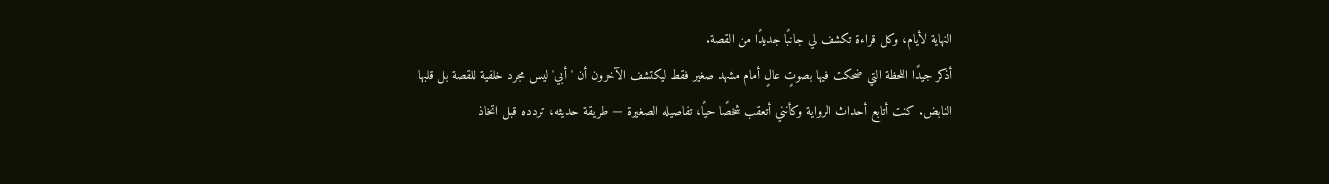النهاية لأيام، وكل قراءة تكشف لي جانبًا جديدًا من القصة.
أذكر جيدًا اللحظة التي ضحكت فيها بصوتٍ عالٍ أمام مشهد صغير فقط ليكتشف الآخرون أن 'أبي' ليس مجرد خلفية للقصة بل قلبها النابض. كنت أتابع أحداث الرواية وكأنني أتعقب شخصًا حيًا، تفاصيله الصغيرة — طريقة حديثه، تردده قبل اتخاذ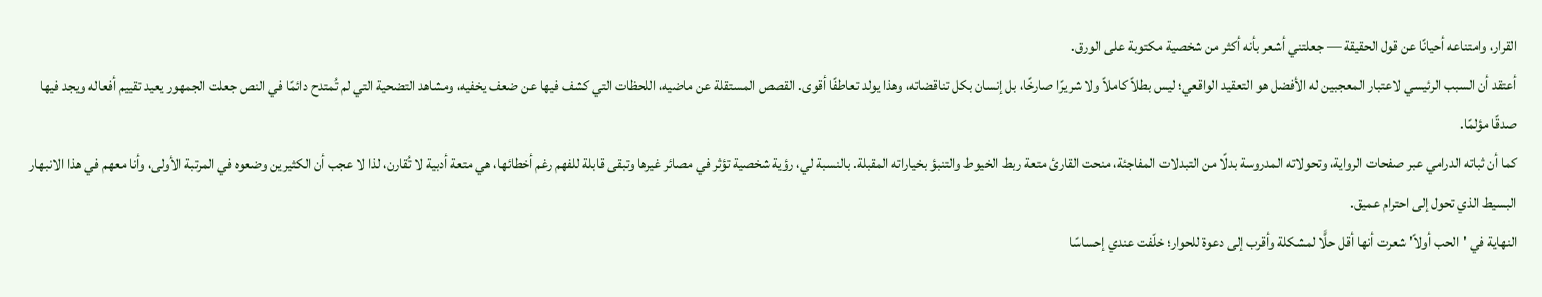القرار، وامتناعه أحيانًا عن قول الحقيقة — جعلتني أشعر بأنه أكثر من شخصية مكتوبة على الورق.
أعتقد أن السبب الرئيسي لاعتبار المعجبين له الأفضل هو التعقيد الواقعي؛ ليس بطلاً كاملاً ولا شريرًا صارخًا، بل إنسان بكل تناقضاته، وهذا يولد تعاطفًا أقوى. القصص المستقلة عن ماضيه، اللحظات التي كشف فيها عن ضعف يخفيه، ومشاهد التضحية التي لم تُمتدح دائمًا في النص جعلت الجمهور يعيد تقييم أفعاله ويجد فيها صدقًا مؤلمًا.
كما أن ثباته الدرامي عبر صفحات الرواية، وتحولاته المدروسة بدلًا من التبدلات المفاجئة، منحت القارئ متعة ربط الخيوط والتنبؤ بخياراته المقبلة. بالنسبة لي، رؤية شخصية تؤثر في مصائر غيرها وتبقى قابلة للفهم رغم أخطائها، هي متعة أدبية لا تُقارن، لذا لا عجب أن الكثيرين وضعوه في المرتبة الأولى، وأنا معهم في هذا الانبهار البسيط الذي تحول إلى احترام عميق.
النهاية في 'الحب أولاً' شعرت أنها أقل حلًّا لمشكلة وأقرب إلى دعوة للحوار؛ خلّفت عندي إحساسًا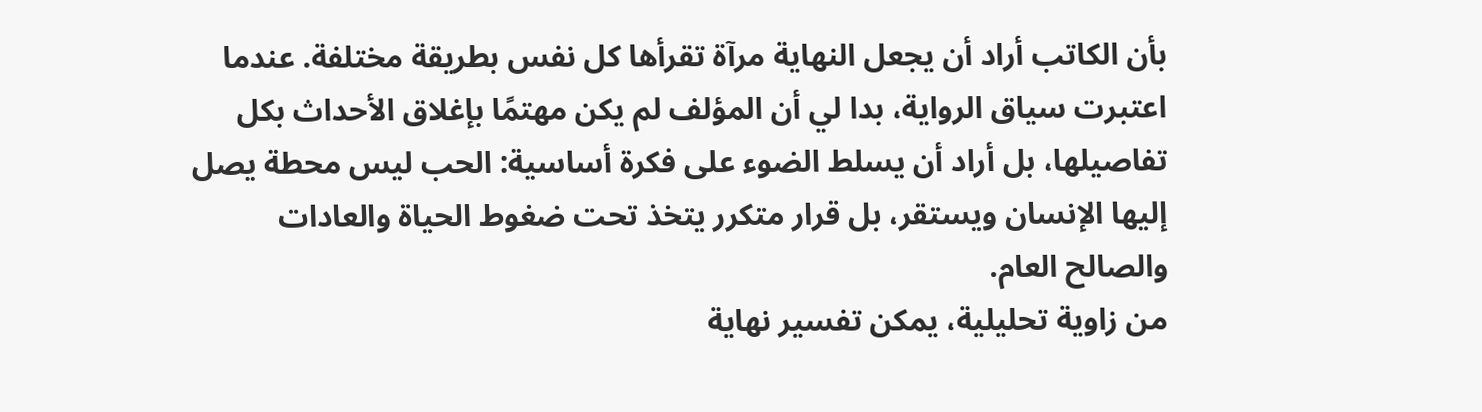بأن الكاتب أراد أن يجعل النهاية مرآة تقرأها كل نفس بطريقة مختلفة. عندما اعتبرت سياق الرواية، بدا لي أن المؤلف لم يكن مهتمًا بإغلاق الأحداث بكل تفاصيلها، بل أراد أن يسلط الضوء على فكرة أساسية: الحب ليس محطة يصل إليها الإنسان ويستقر، بل قرار متكرر يتخذ تحت ضغوط الحياة والعادات والصالح العام.
من زاوية تحليلية، يمكن تفسير نهاية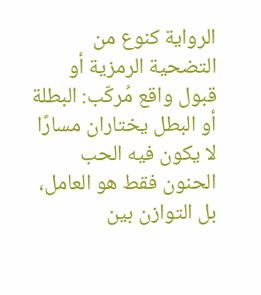الرواية كنوع من التضحية الرمزية أو قبول واقع مُركّب: البطلة أو البطل يختاران مسارًا لا يكون فيه الحب الحنون فقط هو العامل، بل التوازن بين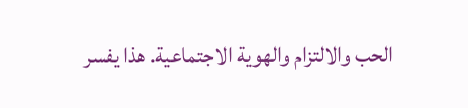الحب والالتزام والهوية الاجتماعية. هذا يفسر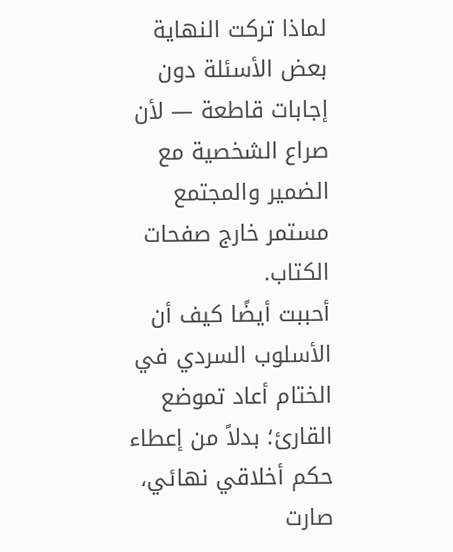لماذا تركت النهاية بعض الأسئلة دون إجابات قاطعة — لأن صراع الشخصية مع الضمير والمجتمع مستمر خارج صفحات الكتاب.
أحببت أيضًا كيف أن الأسلوب السردي في الختام أعاد تموضع القارئ؛ بدلاً من إعطاء حكم أخلاقي نهائي، صارت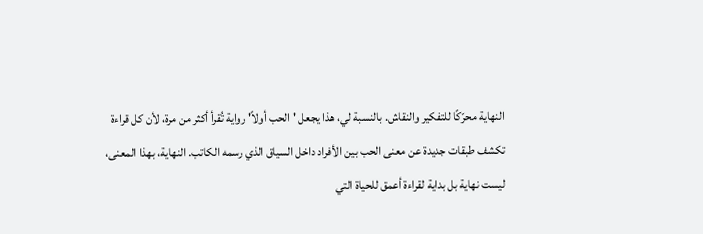النهاية محرّكًا للتفكير والنقاش. بالنسبة لي، هذا يجعل 'الحب أولاً' رواية تُقرأ أكثر من مرة، لأن كل قراءة تكشف طبقات جديدة عن معنى الحب بين الأفراد داخل السياق الذي رسمه الكاتب. النهاية، بهذا المعنى، ليست نهاية بل بداية لقراءة أعمق للحياة التي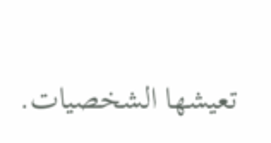تعيشها الشخصيات.